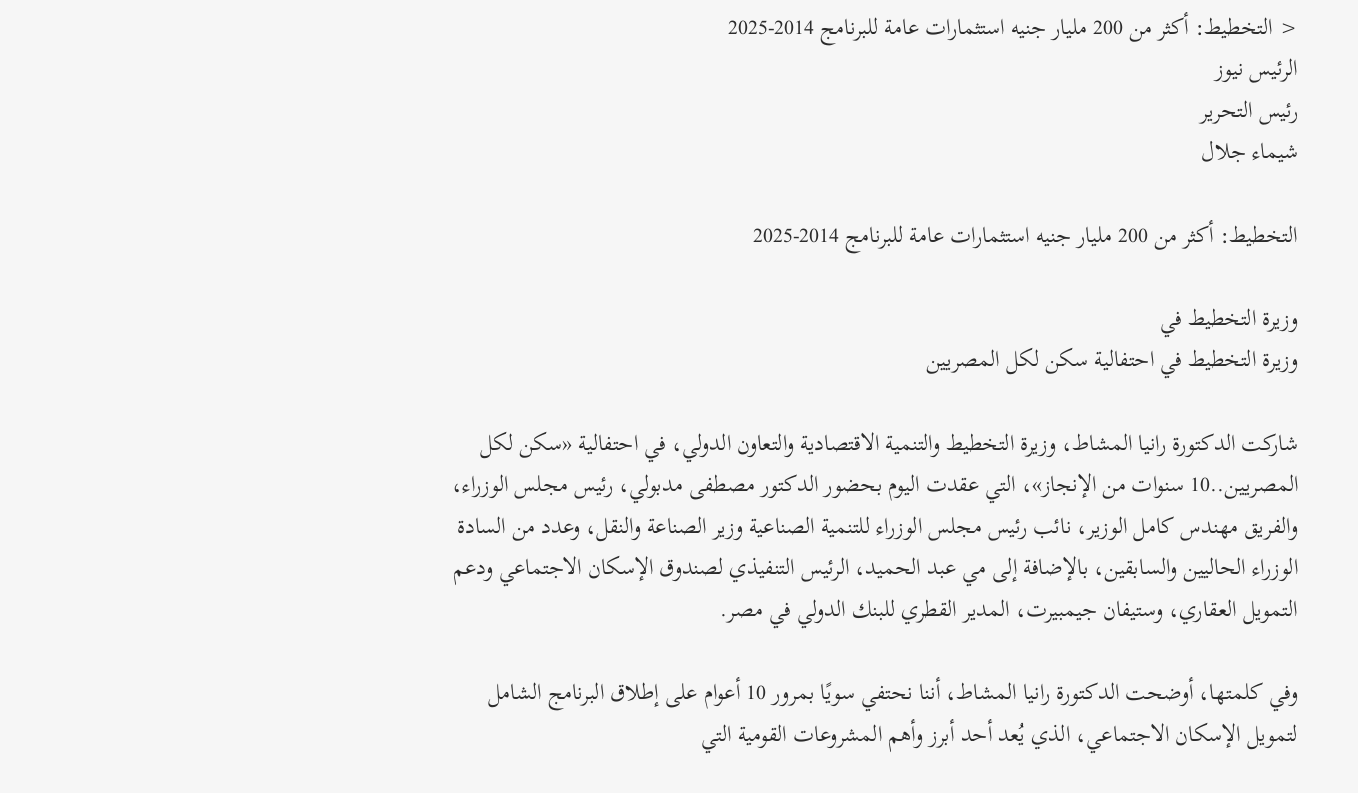< التخطيط: أكثر من 200 مليار جنيه استثمارات عامة للبرنامج 2014-2025
الرئيس نيوز
رئيس التحرير
شيماء جلال

التخطيط: أكثر من 200 مليار جنيه استثمارات عامة للبرنامج 2014-2025

وزيرة التخطيط في
وزيرة التخطيط في احتفالية سكن لكل المصريين

شاركت الدكتورة رانيا المشاط، وزيرة التخطيط والتنمية الاقتصادية والتعاون الدولي، في احتفالية «سكن لكل المصريين..10 سنوات من الإنجاز»، التي عقدت اليوم بحضور الدكتور مصطفى مدبولي، رئيس مجلس الوزراء، والفريق مهندس كامل الوزير، نائب رئيس مجلس الوزراء للتنمية الصناعية وزير الصناعة والنقل، وعدد من السادة الوزراء الحاليين والسابقين، بالإضافة إلى مي عبد الحميد، الرئيس التنفيذي لصندوق الإسكان الاجتماعي ودعم التمويل العقاري، وستيفان جيمبيرت، المدير القطري للبنك الدولي في مصر.

وفي كلمتها، أوضحت الدكتورة رانيا المشاط، أننا نحتفي سويًا بمرور 10 أعوام على إطلاق البرنامج الشامل لتمويل الإسكان الاجتماعي، الذي يُعد أحد أبرز وأهم المشروعات القومية التي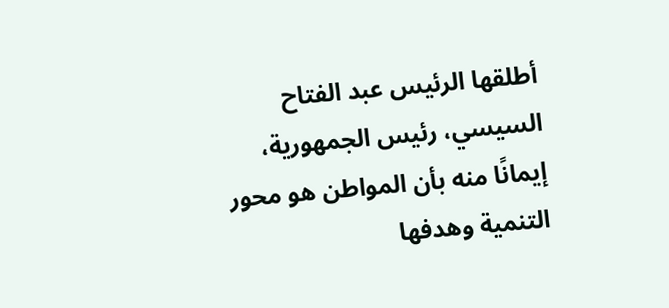أطلقها الرئيس عبد الفتاح السيسي، رئيس الجمهورية، إيمانًا منه بأن المواطن هو محور التنمية وهدفها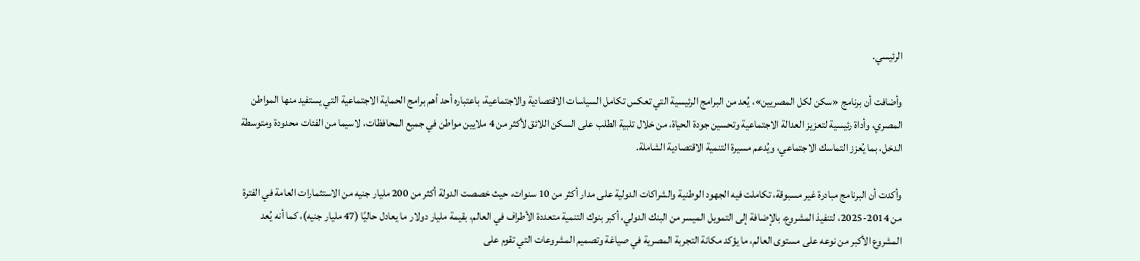الرئيسي.

وأضافت أن برنامج «سكن لكل المصريين»، يُعد من البرامج الرئيسية التي تعكس تكامل السياسات الاقتصادية والاجتماعية، باعتباره أحد أهم برامج الحماية الاجتماعية التي يستفيد منها المواطن المصري، وأداة رئيسية لتعزيز العدالة الاجتماعية وتحسين جودة الحياة، من خلال تلبية الطلب على السكن اللائق لأكثر من 4 ملايين مواطن في جميع المحافظات، لاسيما من الفئات محدودة ومتوسطة الدخل، بما يُعزز التماسك الاجتماعي، ويُدعم مسيرة التنمية الاقتصادية الشاملة.

وأكدت أن البرنامج مبادرة غير مسبوقة، تكاملت فيه الجهود الوطنية والشراكات الدولية على مدار أكثر من 10 سنوات، حيث خصصت الدولة أكثر من 200 مليار جنيه من الاستثمارات العامة في الفترة من 2014-2025، لتنفيذ المشروع، بالإضافة إلى التمويل الميسر من البنك الدولي، أكبر بنوك التنمية متعددة الأطراف في العالم، بقيمة مليار دولار ما يعادل حاليًا (47 مليار جنيه)، كما أنه يُعد المشروع الأكبر من نوعه على مستوى العالم، ما يؤكد مكانة التجربة المصرية في صياغة وتصميم المشروعات التي تقوم على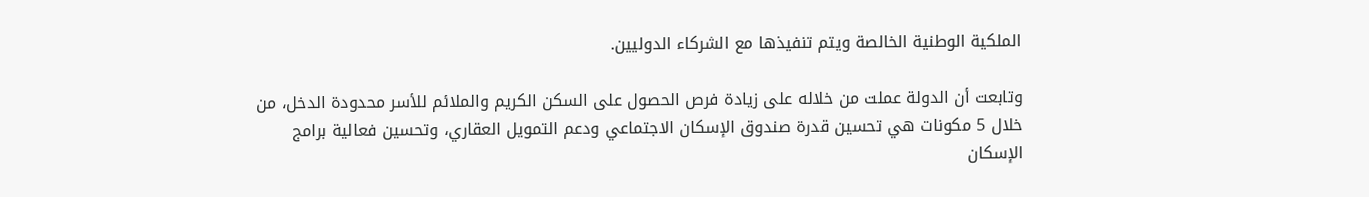الملكية الوطنية الخالصة ويتم تنفيذها مع الشركاء الدوليين.

وتابعت أن الدولة عملت من خلاله على زيادة فرص الحصول على السكن الكريم والملائم للأسر محدودة الدخل، من خلال 5 مكونات هي تحسين قدرة صندوق الإسكان الاجتماعي ودعم التمويل العقاري، وتحسين فعالية برامج الإسكان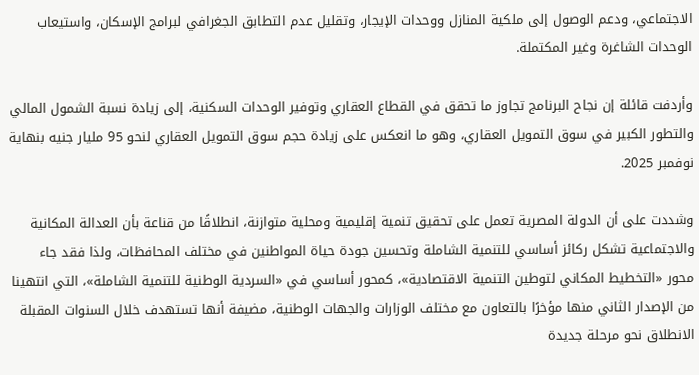الاجتماعي، ودعم الوصول إلى ملكية المنازل ووحدات الإيجار، وتقليل عدم التطابق الجغرافي لبرامج الإسكان، واستيعاب الوحدات الشاغرة وغير المكتملة.

وأردفت قائلة إن نجاح البرنامج تجاوز ما تحقق في القطاع العقاري وتوفير الوحدات السكنية، إلى زيادة نسبة الشمول المالي والتطور الكبير في سوق التمويل العقاري، وهو ما انعكس على زيادة حجم سوق التمويل العقاري لنحو 95 مليار جنيه بنهاية نوفمبر 2025.

وشددت على أن الدولة المصرية تعمل على تحقيق تنمية إقليمية ومحلية متوازنة، انطلاقًا من قناعة بأن العدالة المكانية والاجتماعية تشكل ركائز أساسي للتنمية الشاملة وتحسين جودة حياة المواطنين في مختلف المحافظات، ولذا فقد جاء محور «التخطيط المكاني لتوطين التنمية الاقتصادية»، كمحور أساسي في «السردية الوطنية للتنمية الشاملة»، التي انتهينا من الإصدار الثاني منها مؤخرًا بالتعاون مع مختلف الوزارات والجهات الوطنية، مضيفة أنها تستهدف خلال السنوات المقبلة الانطلاق نحو مرحلة جديدة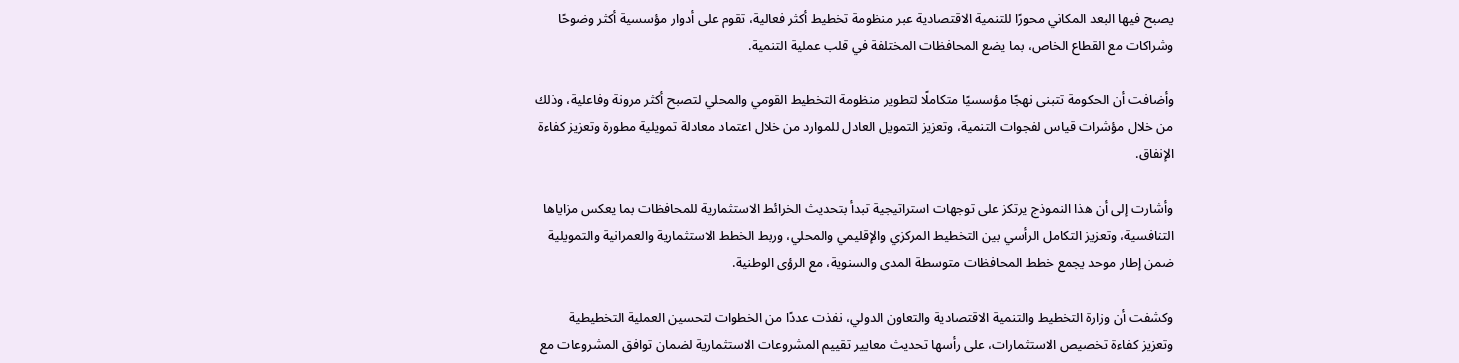يصبح فيها البعد المكاني محورًا للتنمية الاقتصادية عبر منظومة تخطيط أكثر فعالية، تقوم على أدوار مؤسسية أكثر وضوحًا وشراكات مع القطاع الخاص، بما يضع المحافظات المختلفة في قلب عملية التنمية.

وأضافت أن الحكومة تتبنى نهجًا مؤسسيًا متكاملًا لتطوير منظومة التخطيط القومي والمحلي لتصبح أكثر مرونة وفاعلية، وذلك من خلال مؤشرات قياس لفجوات التنمية، وتعزيز التمويل العادل للموارد من خلال اعتماد معادلة تمويلية مطورة وتعزيز كفاءة الإنفاق.

وأشارت إلى أن هذا النموذج يرتكز على توجهات استراتيجية تبدأ بتحديث الخرائط الاستثمارية للمحافظات بما يعكس مزاياها التنافسية، وتعزيز التكامل الرأسي بين التخطيط المركزي والإقليمي والمحلي، وربط الخطط الاستثمارية والعمرانية والتمويلية ضمن إطار موحد يجمع خطط المحافظات متوسطة المدى والسنوية، مع الرؤى الوطنية.

وكشفت أن وزارة التخطيط والتنمية الاقتصادية والتعاون الدولي، نفذت عددًا من الخطوات لتحسين العملية التخطيطية وتعزيز كفاءة تخصيص الاستثمارات، على رأسها تحديث معايير تقييم المشروعات الاستثمارية لضمان توافق المشروعات مع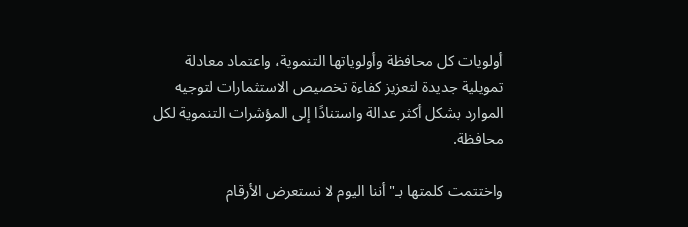أولويات كل محافظة وأولوياتها التنموية، واعتماد معادلة تمويلية جديدة لتعزيز كفاءة تخصيص الاستثمارات لتوجيه الموارد بشكل أكثر عدالة واستنادًا إلى المؤشرات التنموية لكل محافظة.

واختتمت كلمتها بـ"أننا اليوم لا نستعرض الأرقام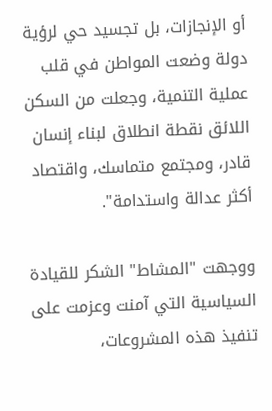أو الإنجازات، بل تجسيد حي لرؤية دولة وضعت المواطن في قلب عملية التنمية، وجعلت من السكن اللائق نقطة انطلاق لبناء إنسان قادر، ومجتمع متماسك، واقتصاد أكثر عدالة واستدامة".

ووجهت "المشاط" الشكر للقيادة السياسية التي آمنت وعزمت على تنفيذ هذه المشروعات،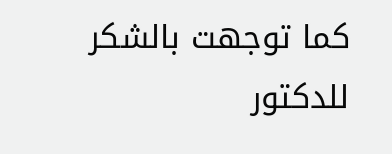كما توجهت بالشكر للدكتور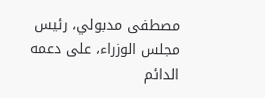مصطفى مدبولي، رئيس مجلس الوزراء، على دعمه الدائم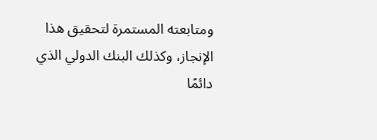ومتابعته المستمرة لتحقيق هذا الإنجاز، وكذلك البنك الدولي الذي دائمًا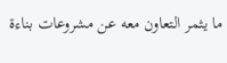ما يثمر التعاون معه عن مشروعات بناءة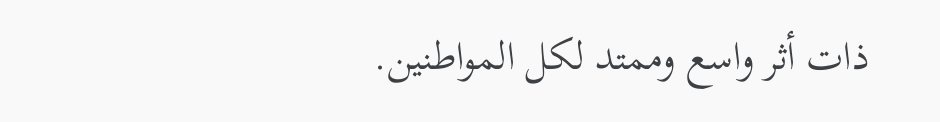ذات أثر واسع وممتد لكل المواطنين.